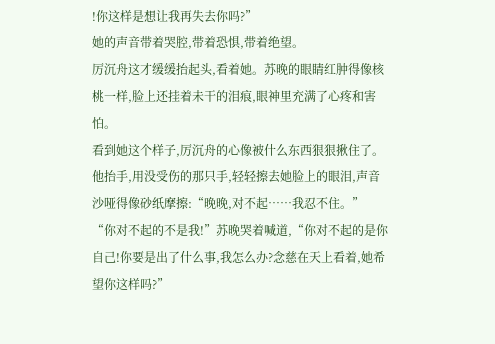!你这样是想让我再失去你吗?”
她的声音带着哭腔,带着恐惧,带着绝望。
厉沉舟这才缓缓抬起头,看着她。苏晚的眼睛红肿得像核桃一样,脸上还挂着未干的泪痕,眼神里充满了心疼和害怕。
看到她这个样子,厉沉舟的心像被什么东西狠狠揪住了。
他抬手,用没受伤的那只手,轻轻擦去她脸上的眼泪,声音沙哑得像砂纸摩擦:“晚晚,对不起……我忍不住。”
“你对不起的不是我!”苏晚哭着喊道,“你对不起的是你自己!你要是出了什么事,我怎么办?念慈在天上看着,她希望你这样吗?”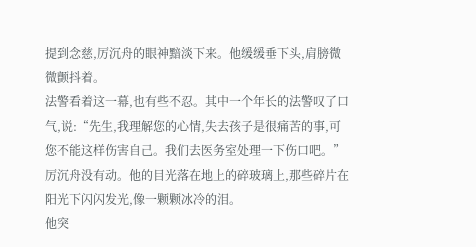提到念慈,厉沉舟的眼神黯淡下来。他缓缓垂下头,肩膀微微颤抖着。
法警看着这一幕,也有些不忍。其中一个年长的法警叹了口气,说:“先生,我理解您的心情,失去孩子是很痛苦的事,可您不能这样伤害自己。我们去医务室处理一下伤口吧。”
厉沉舟没有动。他的目光落在地上的碎玻璃上,那些碎片在阳光下闪闪发光,像一颗颗冰冷的泪。
他突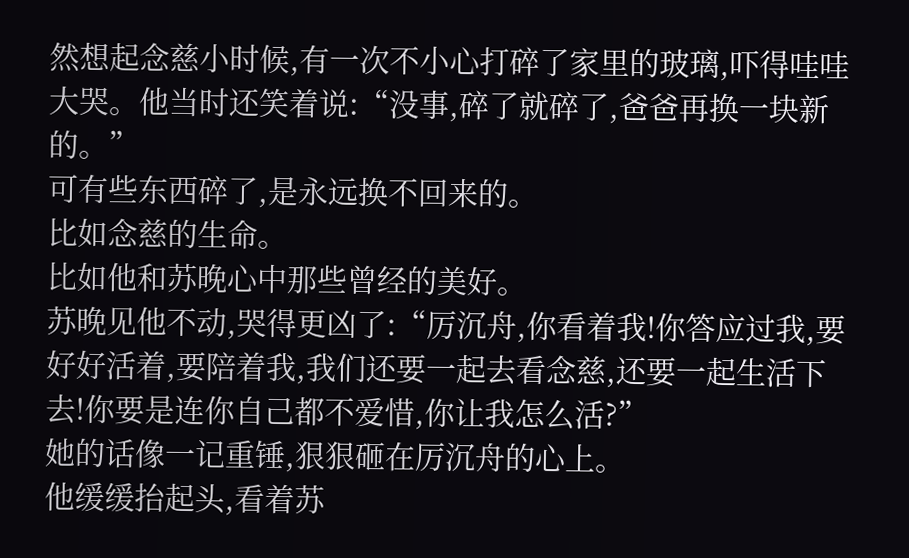然想起念慈小时候,有一次不小心打碎了家里的玻璃,吓得哇哇大哭。他当时还笑着说:“没事,碎了就碎了,爸爸再换一块新的。”
可有些东西碎了,是永远换不回来的。
比如念慈的生命。
比如他和苏晚心中那些曾经的美好。
苏晚见他不动,哭得更凶了:“厉沉舟,你看着我!你答应过我,要好好活着,要陪着我,我们还要一起去看念慈,还要一起生活下去!你要是连你自己都不爱惜,你让我怎么活?”
她的话像一记重锤,狠狠砸在厉沉舟的心上。
他缓缓抬起头,看着苏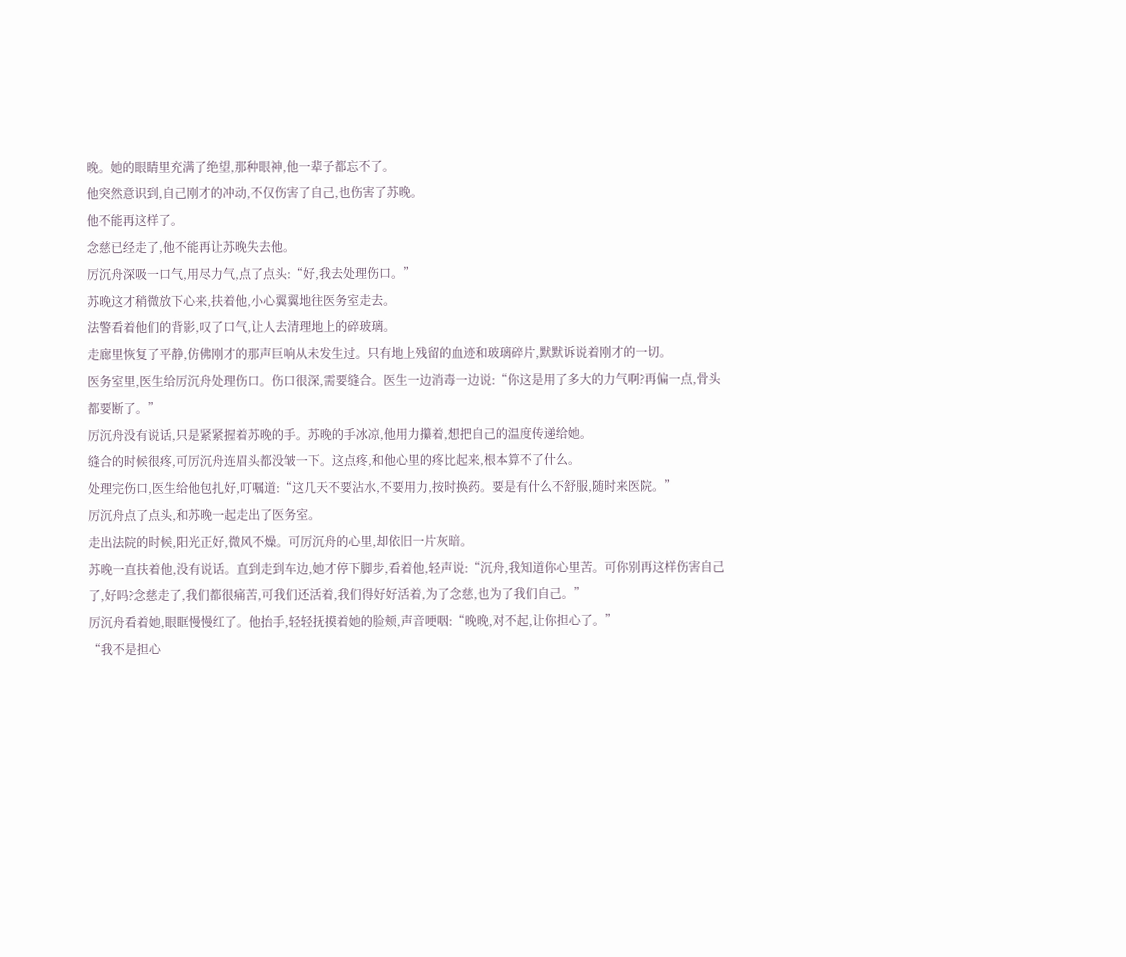晚。她的眼睛里充满了绝望,那种眼神,他一辈子都忘不了。
他突然意识到,自己刚才的冲动,不仅伤害了自己,也伤害了苏晚。
他不能再这样了。
念慈已经走了,他不能再让苏晚失去他。
厉沉舟深吸一口气,用尽力气,点了点头:“好,我去处理伤口。”
苏晚这才稍微放下心来,扶着他,小心翼翼地往医务室走去。
法警看着他们的背影,叹了口气,让人去清理地上的碎玻璃。
走廊里恢复了平静,仿佛刚才的那声巨响从未发生过。只有地上残留的血迹和玻璃碎片,默默诉说着刚才的一切。
医务室里,医生给厉沉舟处理伤口。伤口很深,需要缝合。医生一边消毒一边说:“你这是用了多大的力气啊?再偏一点,骨头都要断了。”
厉沉舟没有说话,只是紧紧握着苏晚的手。苏晚的手冰凉,他用力攥着,想把自己的温度传递给她。
缝合的时候很疼,可厉沉舟连眉头都没皱一下。这点疼,和他心里的疼比起来,根本算不了什么。
处理完伤口,医生给他包扎好,叮嘱道:“这几天不要沾水,不要用力,按时换药。要是有什么不舒服,随时来医院。”
厉沉舟点了点头,和苏晚一起走出了医务室。
走出法院的时候,阳光正好,微风不燥。可厉沉舟的心里,却依旧一片灰暗。
苏晚一直扶着他,没有说话。直到走到车边,她才停下脚步,看着他,轻声说:“沉舟,我知道你心里苦。可你别再这样伤害自己了,好吗?念慈走了,我们都很痛苦,可我们还活着,我们得好好活着,为了念慈,也为了我们自己。”
厉沉舟看着她,眼眶慢慢红了。他抬手,轻轻抚摸着她的脸颊,声音哽咽:“晚晚,对不起,让你担心了。”
“我不是担心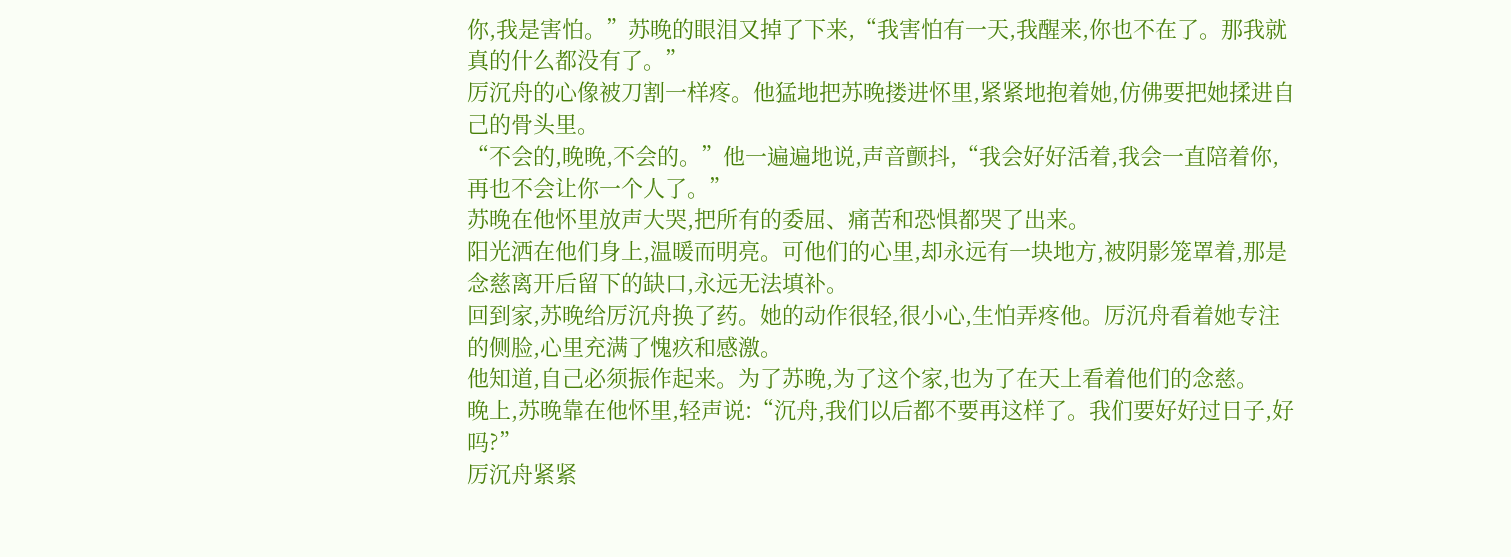你,我是害怕。”苏晚的眼泪又掉了下来,“我害怕有一天,我醒来,你也不在了。那我就真的什么都没有了。”
厉沉舟的心像被刀割一样疼。他猛地把苏晚搂进怀里,紧紧地抱着她,仿佛要把她揉进自己的骨头里。
“不会的,晚晚,不会的。”他一遍遍地说,声音颤抖,“我会好好活着,我会一直陪着你,再也不会让你一个人了。”
苏晚在他怀里放声大哭,把所有的委屈、痛苦和恐惧都哭了出来。
阳光洒在他们身上,温暖而明亮。可他们的心里,却永远有一块地方,被阴影笼罩着,那是念慈离开后留下的缺口,永远无法填补。
回到家,苏晚给厉沉舟换了药。她的动作很轻,很小心,生怕弄疼他。厉沉舟看着她专注的侧脸,心里充满了愧疚和感激。
他知道,自己必须振作起来。为了苏晚,为了这个家,也为了在天上看着他们的念慈。
晚上,苏晚靠在他怀里,轻声说:“沉舟,我们以后都不要再这样了。我们要好好过日子,好吗?”
厉沉舟紧紧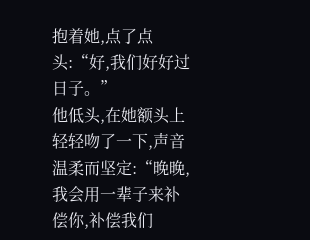抱着她,点了点头:“好,我们好好过日子。”
他低头,在她额头上轻轻吻了一下,声音温柔而坚定:“晚晚,我会用一辈子来补偿你,补偿我们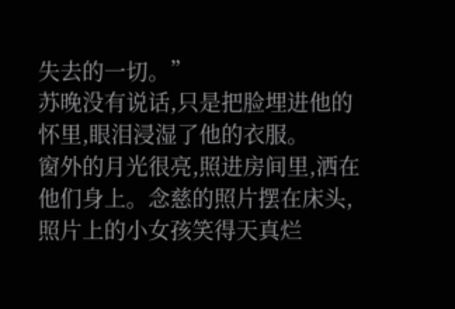失去的一切。”
苏晚没有说话,只是把脸埋进他的怀里,眼泪浸湿了他的衣服。
窗外的月光很亮,照进房间里,洒在他们身上。念慈的照片摆在床头,照片上的小女孩笑得天真烂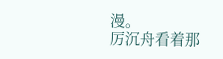漫。
厉沉舟看着那